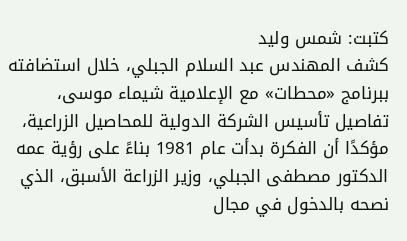كتبت: شمس وليد
كشف المهندس عبد السلام الجبلي، خلال استضافته ببرنامج «محطات» مع الإعلامية شيماء موسى، تفاصيل تأسيس الشركة الدولية للمحاصيل الزراعية، مؤكدًا أن الفكرة بدأت عام 1981 بناءً على رؤية عمه الدكتور مصطفى الجبلي، وزير الزراعة الأسبق، الذي نصحه بالدخول في مجال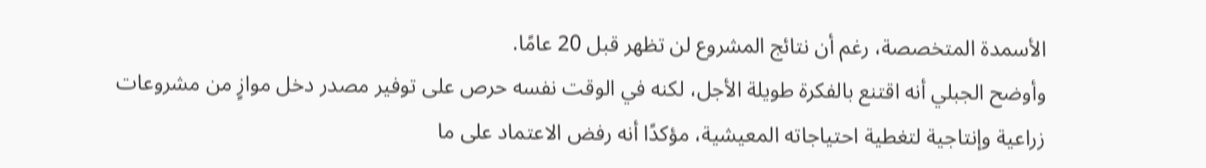الأسمدة المتخصصة، رغم أن نتائج المشروع لن تظهر قبل 20 عامًا.
وأوضح الجبلي أنه اقتنع بالفكرة طويلة الأجل، لكنه في الوقت نفسه حرص على توفير مصدر دخل موازٍ من مشروعات زراعية وإنتاجية لتغطية احتياجاته المعيشية، مؤكدًا أنه رفض الاعتماد على ما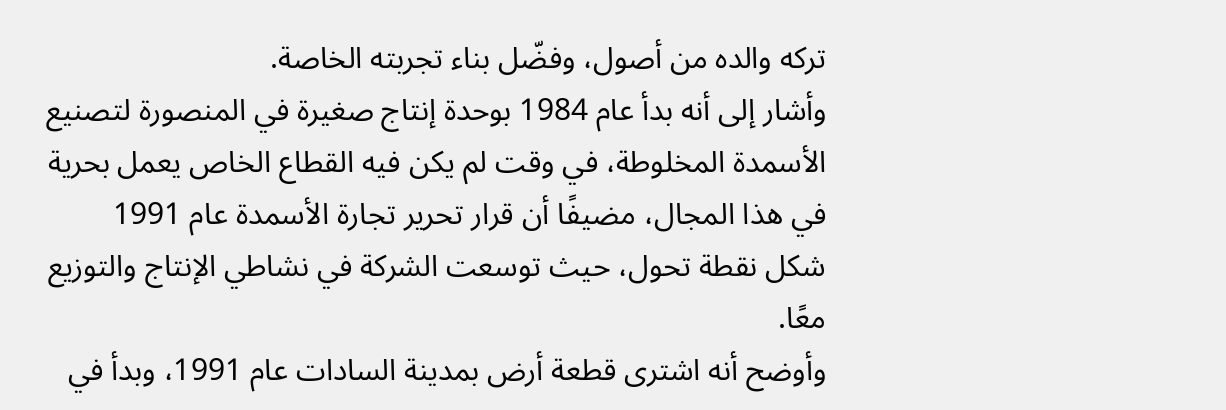تركه والده من أصول، وفضّل بناء تجربته الخاصة.
وأشار إلى أنه بدأ عام 1984 بوحدة إنتاج صغيرة في المنصورة لتصنيع الأسمدة المخلوطة، في وقت لم يكن فيه القطاع الخاص يعمل بحرية في هذا المجال، مضيفًا أن قرار تحرير تجارة الأسمدة عام 1991 شكل نقطة تحول، حيث توسعت الشركة في نشاطي الإنتاج والتوزيع معًا.
وأوضح أنه اشترى قطعة أرض بمدينة السادات عام 1991، وبدأ في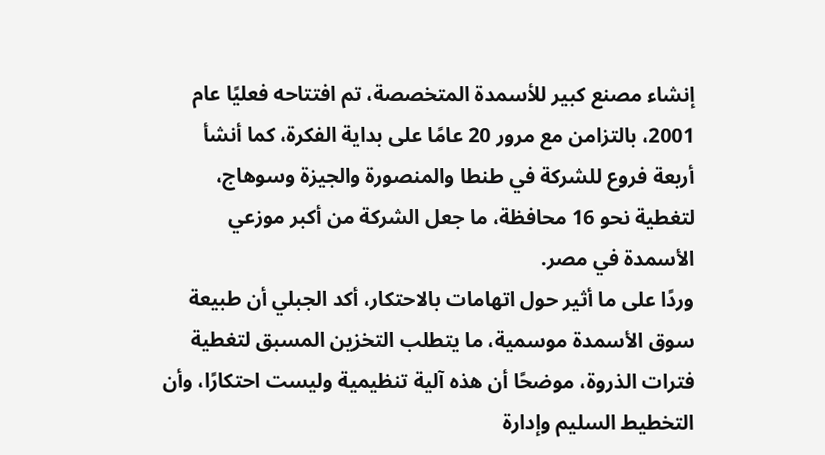إنشاء مصنع كبير للأسمدة المتخصصة، تم افتتاحه فعليًا عام 2001، بالتزامن مع مرور 20 عامًا على بداية الفكرة، كما أنشأ أربعة فروع للشركة في طنطا والمنصورة والجيزة وسوهاج، لتغطية نحو 16 محافظة، ما جعل الشركة من أكبر موزعي الأسمدة في مصر.
وردًا على ما أثير حول اتهامات بالاحتكار، أكد الجبلي أن طبيعة سوق الأسمدة موسمية، ما يتطلب التخزين المسبق لتغطية فترات الذروة، موضحًا أن هذه آلية تنظيمية وليست احتكارًا، وأن التخطيط السليم وإدارة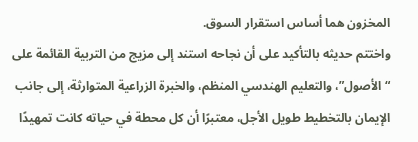المخزون هما أساس استقرار السوق.
واختتم حديثه بالتأكيد على أن نجاحه استند إلى مزيج من التربية القائمة على “الأصول”، والتعليم الهندسي المنظم، والخبرة الزراعية المتوارثة، إلى جانب الإيمان بالتخطيط طويل الأجل، معتبرًا أن كل محطة في حياته كانت تمهيدًا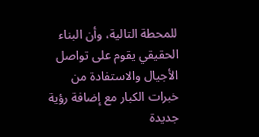للمحطة التالية، وأن البناء الحقيقي يقوم على تواصل الأجيال والاستفادة من خبرات الكبار مع إضافة رؤية جديدة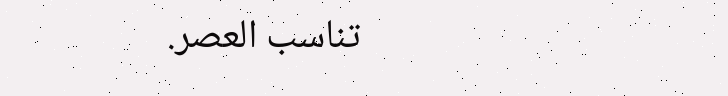تناسب العصر.